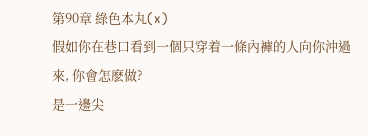第90章 綠色本丸(x)
假如你在巷口看到一個只穿着一條內褲的人向你沖過來, 你會怎麽做?
是一邊尖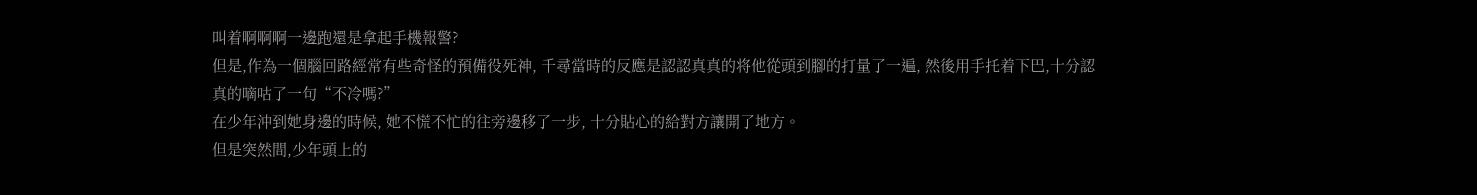叫着啊啊啊一邊跑還是拿起手機報警?
但是,作為一個腦回路經常有些奇怪的預備役死神, 千尋當時的反應是認認真真的将他從頭到腳的打量了一遍, 然後用手托着下巴,十分認真的嘀咕了一句“不冷嗎?”
在少年沖到她身邊的時候, 她不慌不忙的往旁邊移了一步, 十分貼心的給對方讓開了地方。
但是突然間,少年頭上的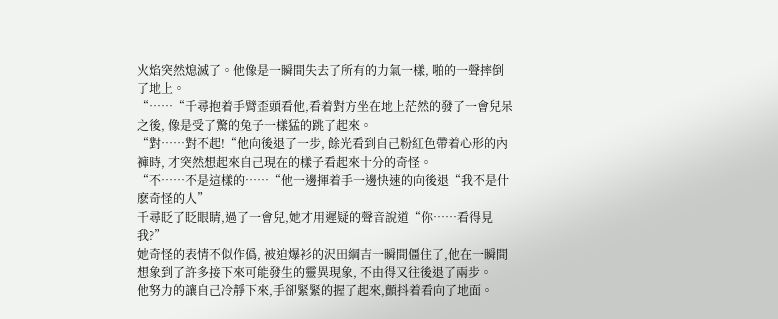火焰突然熄滅了。他像是一瞬間失去了所有的力氣一樣, 啪的一聲摔倒了地上。
“……“千尋抱着手臂歪頭看他,看着對方坐在地上茫然的發了一會兒呆之後, 像是受了驚的兔子一樣猛的跳了起來。
“對……對不起!“他向後退了一步, 餘光看到自己粉紅色帶着心形的內褲時, 才突然想起來自己現在的樣子看起來十分的奇怪。
“不……不是這樣的……“他一邊揮着手一邊快速的向後退“我不是什麽奇怪的人”
千尋眨了眨眼睛,過了一會兒,她才用遲疑的聲音說道“你……看得見我?”
她奇怪的表情不似作僞, 被迫爆衫的沢田綱吉一瞬間僵住了,他在一瞬間想象到了許多接下來可能發生的靈異現象, 不由得又往後退了兩步。
他努力的讓自己冷靜下來,手卻緊緊的握了起來,顫抖着看向了地面。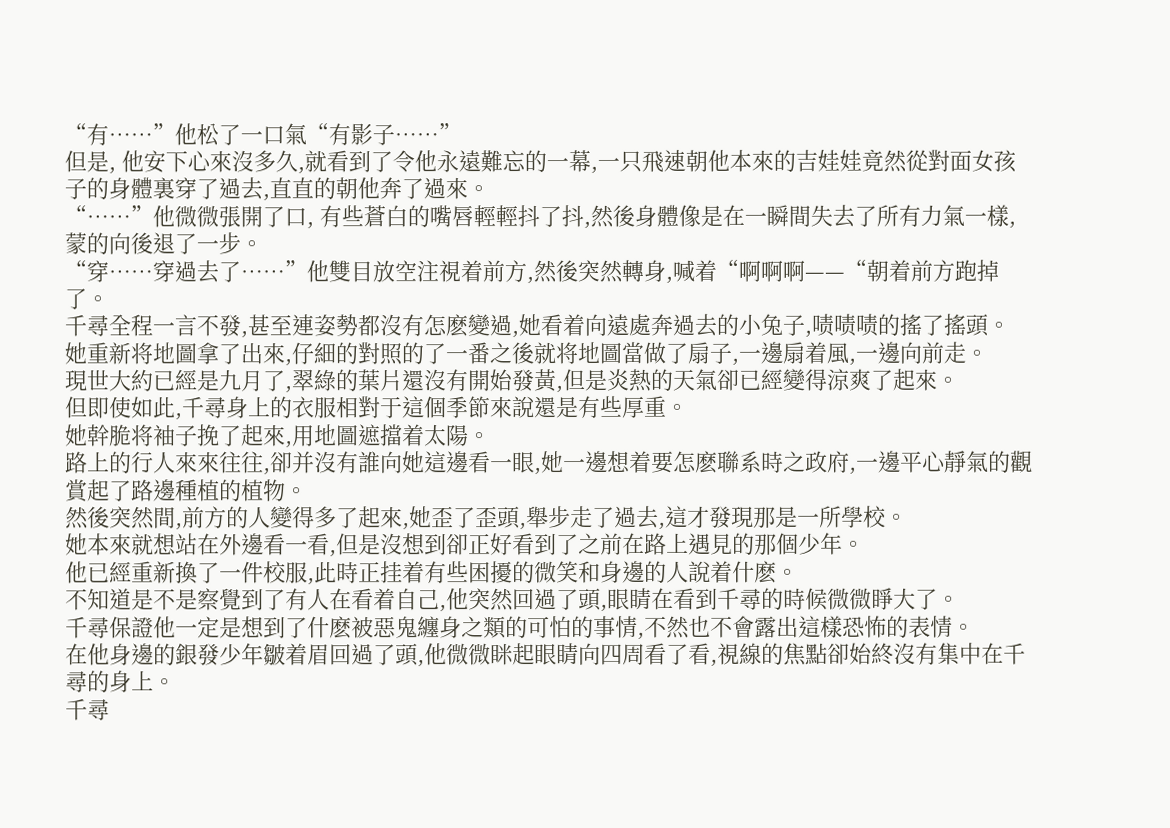“有……”他松了一口氣“有影子……”
但是, 他安下心來沒多久,就看到了令他永遠難忘的一幕,一只飛速朝他本來的吉娃娃竟然從對面女孩子的身體裏穿了過去,直直的朝他奔了過來。
“……”他微微張開了口, 有些蒼白的嘴唇輕輕抖了抖,然後身體像是在一瞬間失去了所有力氣一樣,蒙的向後退了一步。
“穿……穿過去了……”他雙目放空注視着前方,然後突然轉身,喊着“啊啊啊——“朝着前方跑掉了。
千尋全程一言不發,甚至連姿勢都沒有怎麽變過,她看着向遠處奔過去的小兔子,啧啧啧的搖了搖頭。
她重新将地圖拿了出來,仔細的對照的了一番之後就将地圖當做了扇子,一邊扇着風,一邊向前走。
現世大約已經是九月了,翠綠的葉片還沒有開始發黃,但是炎熱的天氣卻已經變得涼爽了起來。
但即使如此,千尋身上的衣服相對于這個季節來說還是有些厚重。
她幹脆将袖子挽了起來,用地圖遮擋着太陽。
路上的行人來來往往,卻并沒有誰向她這邊看一眼,她一邊想着要怎麽聯系時之政府,一邊平心靜氣的觀賞起了路邊種植的植物。
然後突然間,前方的人變得多了起來,她歪了歪頭,舉步走了過去,這才發現那是一所學校。
她本來就想站在外邊看一看,但是沒想到卻正好看到了之前在路上遇見的那個少年。
他已經重新換了一件校服,此時正挂着有些困擾的微笑和身邊的人說着什麽。
不知道是不是察覺到了有人在看着自己,他突然回過了頭,眼睛在看到千尋的時候微微睜大了。
千尋保證他一定是想到了什麽被惡鬼纏身之類的可怕的事情,不然也不會露出這樣恐怖的表情。
在他身邊的銀發少年皺着眉回過了頭,他微微眯起眼睛向四周看了看,視線的焦點卻始終沒有集中在千尋的身上。
千尋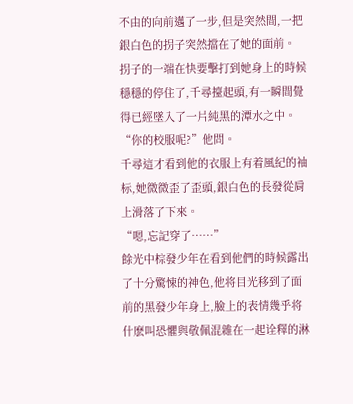不由的向前邁了一步,但是突然間,一把銀白色的拐子突然擋在了她的面前。
拐子的一端在快要擊打到她身上的時候穩穩的停住了,千尋擡起頭,有一瞬間覺得已經墜入了一片純黑的潭水之中。
“你的校服呢?”他問。
千尋這才看到他的衣服上有着風紀的袖标,她微微歪了歪頭,銀白色的長發從肩上滑落了下來。
“嗯,忘記穿了……”
餘光中棕發少年在看到他們的時候露出了十分驚悚的神色,他将目光移到了面前的黑發少年身上,臉上的表情幾乎将什麽叫恐懼與敬佩混雜在一起诠釋的淋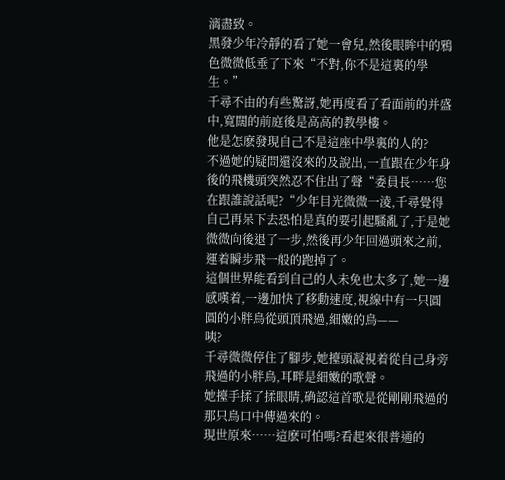漓盡致。
黑發少年冷靜的看了她一會兒,然後眼眸中的鴉色微微低垂了下來“不對,你不是這裏的學生。”
千尋不由的有些驚訝,她再度看了看面前的并盛中,寬闊的前庭後是高高的教學樓。
他是怎麽發現自己不是這座中學裏的人的?
不過她的疑問還沒來的及說出,一直跟在少年身後的飛機頭突然忍不住出了聲“委員長……您在跟誰說話呢?“少年目光微微一淩,千尋覺得自己再呆下去恐怕是真的要引起騷亂了,于是她微微向後退了一步,然後再少年回過頭來之前,運着瞬步飛一般的跑掉了。
這個世界能看到自己的人未免也太多了,她一邊感嘆着,一邊加快了移動速度,視線中有一只圓圓的小胖鳥從頭頂飛過,細嫩的鳥——
咦?
千尋微微停住了腳步,她擡頭凝視着從自己身旁飛過的小胖鳥,耳畔是細嫩的歌聲。
她擡手揉了揉眼睛,确認這首歌是從剛剛飛過的那只鳥口中傳過來的。
現世原來……這麽可怕嗎?看起來很普通的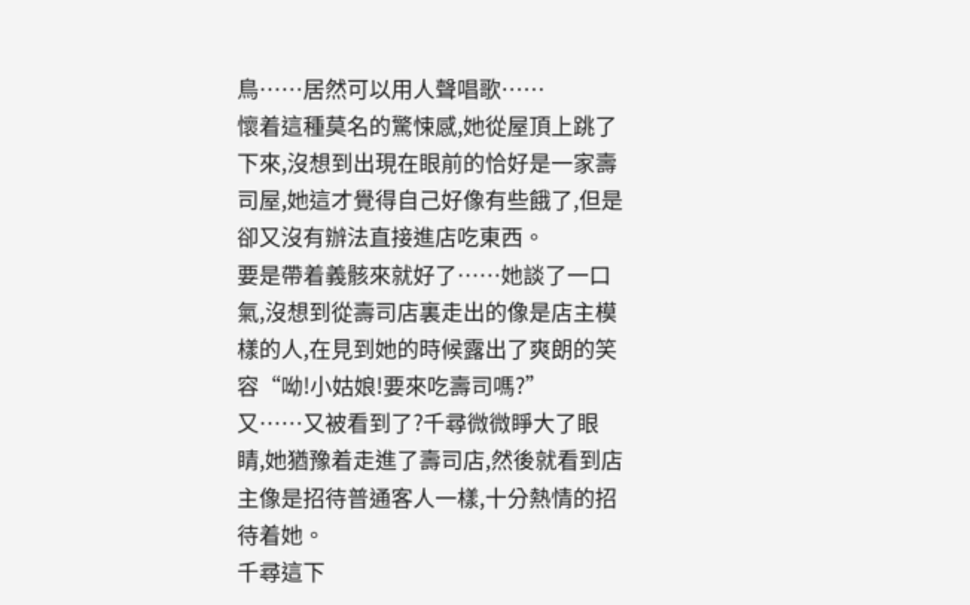鳥……居然可以用人聲唱歌……
懷着這種莫名的驚悚感,她從屋頂上跳了下來,沒想到出現在眼前的恰好是一家壽司屋,她這才覺得自己好像有些餓了,但是卻又沒有辦法直接進店吃東西。
要是帶着義骸來就好了……她談了一口氣,沒想到從壽司店裏走出的像是店主模樣的人,在見到她的時候露出了爽朗的笑容“呦!小姑娘!要來吃壽司嗎?”
又……又被看到了?千尋微微睜大了眼睛,她猶豫着走進了壽司店,然後就看到店主像是招待普通客人一樣,十分熱情的招待着她。
千尋這下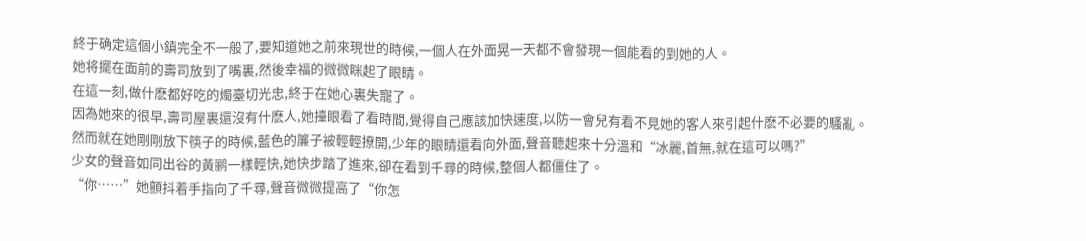終于确定這個小鎮完全不一般了,要知道她之前來現世的時候,一個人在外面晃一天都不會發現一個能看的到她的人。
她将擺在面前的壽司放到了嘴裏,然後幸福的微微眯起了眼睛。
在這一刻,做什麽都好吃的燭臺切光忠,終于在她心裏失寵了。
因為她來的很早,壽司屋裏還沒有什麽人,她擡眼看了看時間,覺得自己應該加快速度,以防一會兒有看不見她的客人來引起什麽不必要的騷亂。
然而就在她剛剛放下筷子的時候,藍色的簾子被輕輕撩開,少年的眼睛還看向外面,聲音聽起來十分溫和“冰麗,首無,就在這可以嗎?”
少女的聲音如同出谷的黃鹂一樣輕快,她快步踏了進來,卻在看到千尋的時候,整個人都僵住了。
“你……”她顫抖着手指向了千尋,聲音微微提高了“你怎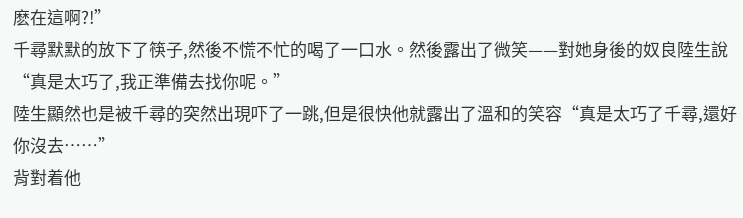麽在這啊?!”
千尋默默的放下了筷子,然後不慌不忙的喝了一口水。然後露出了微笑——對她身後的奴良陸生說“真是太巧了,我正準備去找你呢。”
陸生顯然也是被千尋的突然出現吓了一跳,但是很快他就露出了溫和的笑容“真是太巧了千尋,還好你沒去……”
背對着他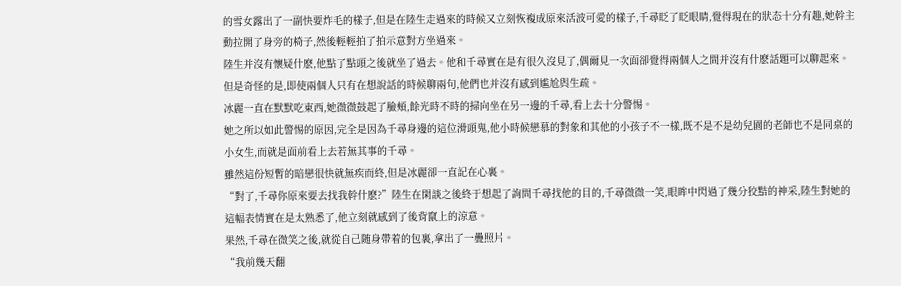的雪女露出了一副快要炸毛的樣子,但是在陸生走過來的時候又立刻恢複成原來活波可愛的樣子,千尋眨了眨眼睛,覺得現在的狀态十分有趣,她幹主動拉開了身旁的椅子,然後輕輕拍了拍示意對方坐過來。
陸生并沒有懷疑什麽,他點了點頭之後就坐了過去。他和千尋實在是有很久沒見了,偶爾見一次面卻覺得兩個人之間并沒有什麽話題可以聊起來。但是奇怪的是,即使兩個人只有在想說話的時候聊兩句,他們也并沒有感到尴尬與生疏。
冰麗一直在默默吃東西,她微微鼓起了臉頰,餘光時不時的掃向坐在另一邊的千尋,看上去十分警惕。
她之所以如此警惕的原因,完全是因為千尋身邊的這位滑頭鬼,他小時候戀慕的對象和其他的小孩子不一樣,既不是不是幼兒園的老師也不是同桌的小女生,而就是面前看上去若無其事的千尋。
雖然這份短暫的暗戀很快就無疾而終,但是冰麗卻一直記在心裏。
“對了,千尋你原來要去找我幹什麽?”陸生在閑談之後終于想起了詢問千尋找他的目的,千尋微微一笑,眼眸中閃過了幾分狡黠的神采,陸生對她的這幅表情實在是太熟悉了,他立刻就感到了後背竄上的涼意。
果然,千尋在微笑之後,就從自己随身帶着的包裏,拿出了一疊照片。
“我前幾天翻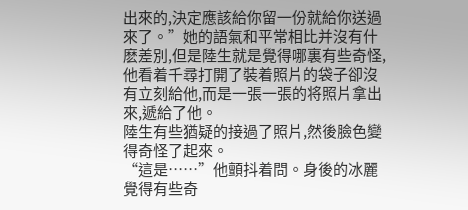出來的,決定應該給你留一份就給你送過來了。”她的語氣和平常相比并沒有什麽差別,但是陸生就是覺得哪裏有些奇怪,他看着千尋打開了裝着照片的袋子卻沒有立刻給他,而是一張一張的将照片拿出來,遞給了他。
陸生有些猶疑的接過了照片,然後臉色變得奇怪了起來。
“這是……”他顫抖着問。身後的冰麗覺得有些奇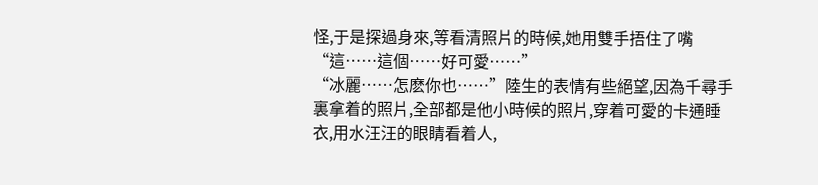怪,于是探過身來,等看清照片的時候,她用雙手捂住了嘴“這……這個……好可愛……”
“冰麗……怎麽你也……”陸生的表情有些絕望,因為千尋手裏拿着的照片,全部都是他小時候的照片,穿着可愛的卡通睡衣,用水汪汪的眼睛看着人,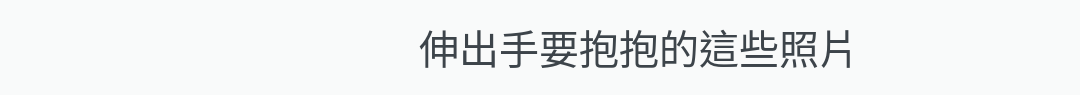伸出手要抱抱的這些照片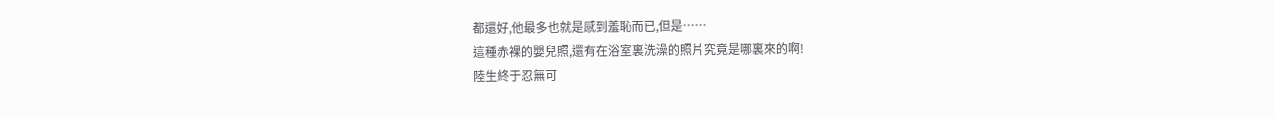都還好,他最多也就是感到羞恥而已,但是……
這種赤裸的嬰兒照,還有在浴室裏洗澡的照片究竟是哪裏來的啊!
陸生終于忍無可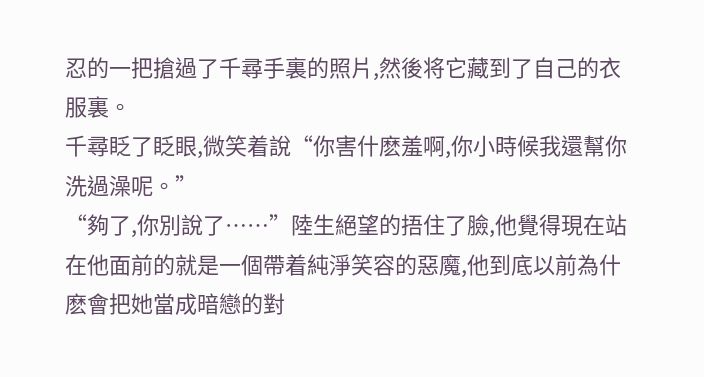忍的一把搶過了千尋手裏的照片,然後将它藏到了自己的衣服裏。
千尋眨了眨眼,微笑着說“你害什麽羞啊,你小時候我還幫你洗過澡呢。”
“夠了,你別說了……”陸生絕望的捂住了臉,他覺得現在站在他面前的就是一個帶着純淨笑容的惡魔,他到底以前為什麽會把她當成暗戀的對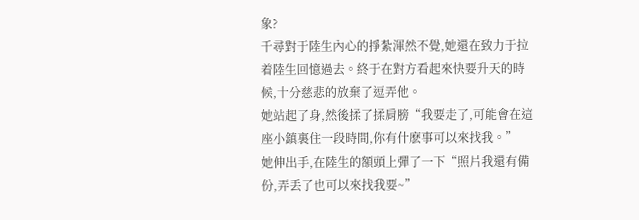象?
千尋對于陸生內心的掙紮渾然不覺,她還在致力于拉着陸生回憶過去。終于在對方看起來快要升天的時候,十分慈悲的放棄了逗弄他。
她站起了身,然後揉了揉肩膀“我要走了,可能會在這座小鎮裏住一段時間,你有什麽事可以來找我。”
她伸出手,在陸生的額頭上彈了一下“照片我還有備份,弄丢了也可以來找我要~”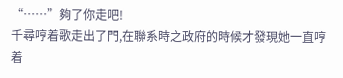“……”夠了你走吧!
千尋哼着歌走出了門,在聯系時之政府的時候才發現她一直哼着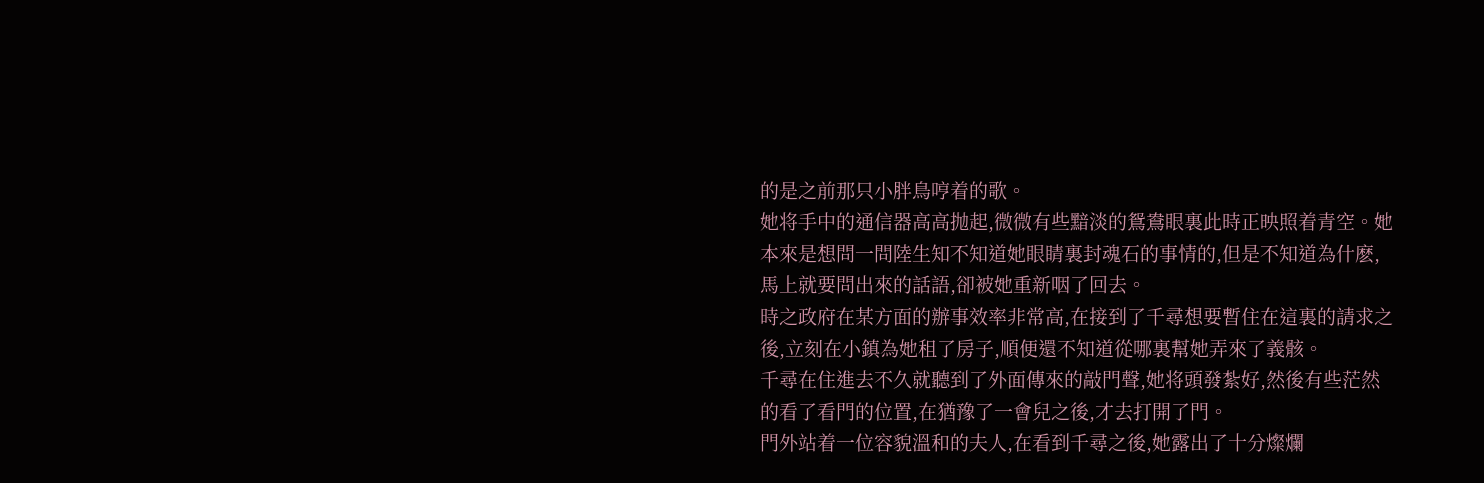的是之前那只小胖鳥哼着的歌。
她将手中的通信器高高抛起,微微有些黯淡的鴛鴦眼裏此時正映照着青空。她本來是想問一問陸生知不知道她眼睛裏封魂石的事情的,但是不知道為什麽,馬上就要問出來的話語,卻被她重新咽了回去。
時之政府在某方面的辦事效率非常高,在接到了千尋想要暫住在這裏的請求之後,立刻在小鎮為她租了房子,順便還不知道從哪裏幫她弄來了義骸。
千尋在住進去不久就聽到了外面傳來的敲門聲,她将頭發紮好,然後有些茫然的看了看門的位置,在猶豫了一會兒之後,才去打開了門。
門外站着一位容貌溫和的夫人,在看到千尋之後,她露出了十分燦爛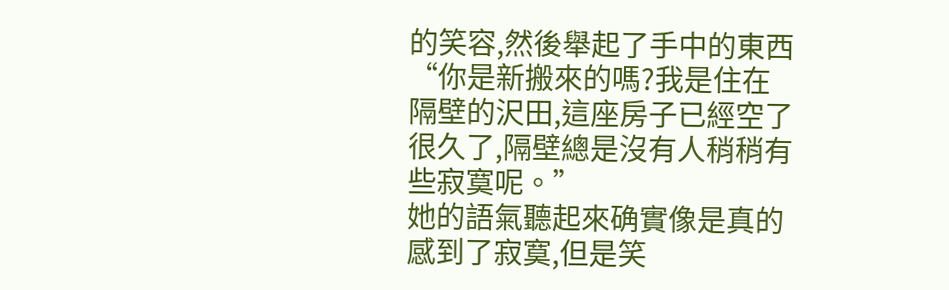的笑容,然後舉起了手中的東西“你是新搬來的嗎?我是住在隔壁的沢田,這座房子已經空了很久了,隔壁總是沒有人稍稍有些寂寞呢。”
她的語氣聽起來确實像是真的感到了寂寞,但是笑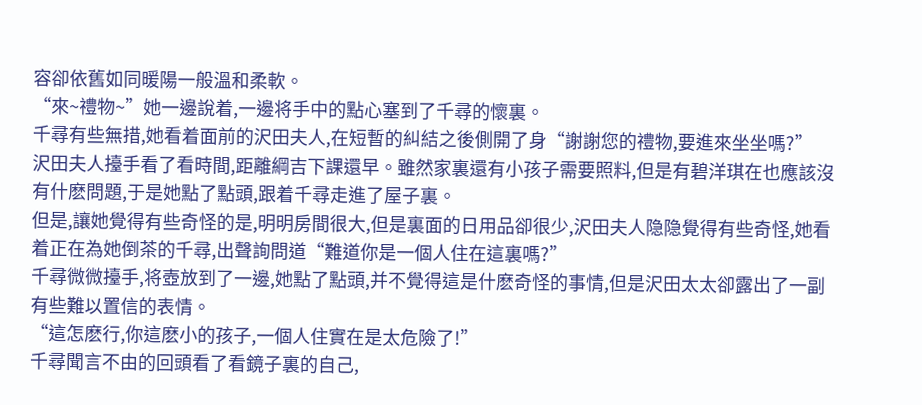容卻依舊如同暖陽一般溫和柔軟。
“來~禮物~”她一邊說着,一邊将手中的點心塞到了千尋的懷裏。
千尋有些無措,她看着面前的沢田夫人,在短暫的糾結之後側開了身“謝謝您的禮物,要進來坐坐嗎?”
沢田夫人擡手看了看時間,距離綱吉下課還早。雖然家裏還有小孩子需要照料,但是有碧洋琪在也應該沒有什麽問題,于是她點了點頭,跟着千尋走進了屋子裏。
但是,讓她覺得有些奇怪的是,明明房間很大,但是裏面的日用品卻很少,沢田夫人隐隐覺得有些奇怪,她看着正在為她倒茶的千尋,出聲詢問道“難道你是一個人住在這裏嗎?”
千尋微微擡手,将壺放到了一邊,她點了點頭,并不覺得這是什麽奇怪的事情,但是沢田太太卻露出了一副有些難以置信的表情。
“這怎麽行,你這麽小的孩子,一個人住實在是太危險了!”
千尋聞言不由的回頭看了看鏡子裏的自己,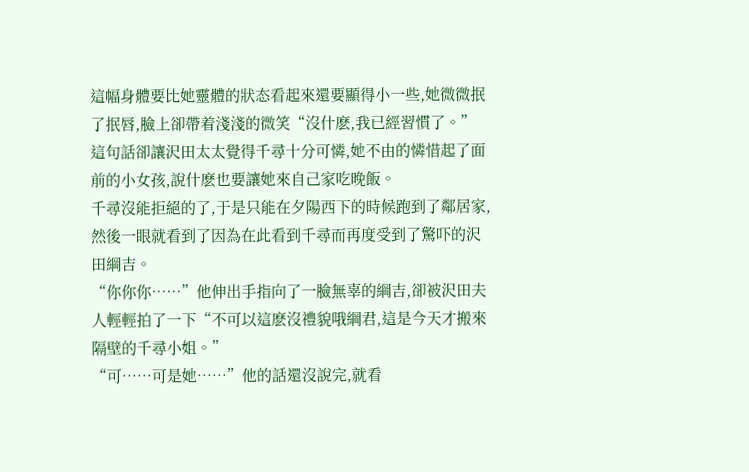這幅身體要比她靈體的狀态看起來還要顯得小一些,她微微抿了抿唇,臉上卻帶着淺淺的微笑“沒什麽,我已經習慣了。”
這句話卻讓沢田太太覺得千尋十分可憐,她不由的憐惜起了面前的小女孩,說什麽也要讓她來自己家吃晚飯。
千尋沒能拒絕的了,于是只能在夕陽西下的時候跑到了鄰居家,然後一眼就看到了因為在此看到千尋而再度受到了驚吓的沢田綱吉。
“你你你……”他伸出手指向了一臉無辜的綱吉,卻被沢田夫人輕輕拍了一下“不可以這麽沒禮貌哦綱君,這是今天才搬來隔壁的千尋小姐。”
“可……可是她……”他的話還沒說完,就看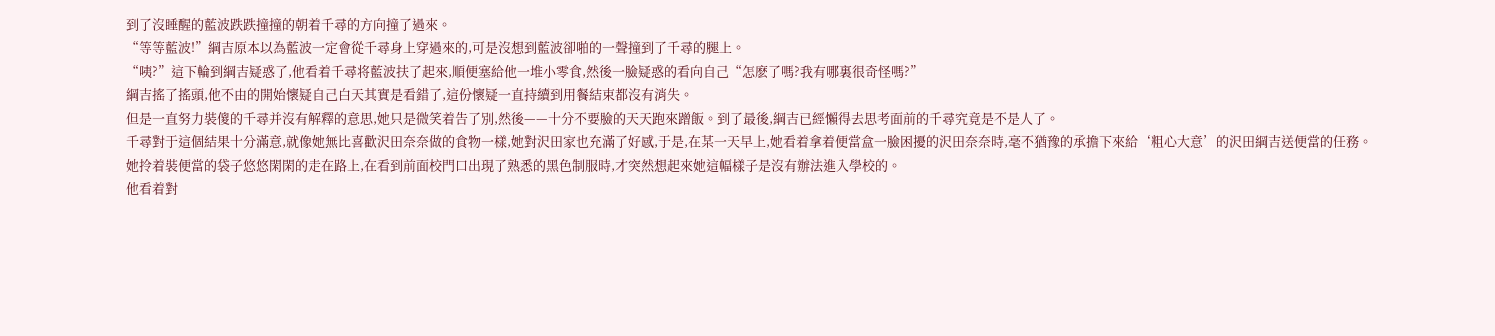到了沒睡醒的藍波跌跌撞撞的朝着千尋的方向撞了過來。
“等等藍波!”綱吉原本以為藍波一定會從千尋身上穿過來的,可是沒想到藍波卻啪的一聲撞到了千尋的腿上。
“咦?”這下輪到綱吉疑惑了,他看着千尋将藍波扶了起來,順便塞給他一堆小零食,然後一臉疑惑的看向自己“怎麽了嗎?我有哪裏很奇怪嗎?”
綱吉搖了搖頭,他不由的開始懷疑自己白天其實是看錯了,這份懷疑一直持續到用餐結束都沒有消失。
但是一直努力裝傻的千尋并沒有解釋的意思,她只是微笑着告了別,然後——十分不要臉的天天跑來蹭飯。到了最後,綱吉已經懶得去思考面前的千尋究竟是不是人了。
千尋對于這個結果十分滿意,就像她無比喜歡沢田奈奈做的食物一樣,她對沢田家也充滿了好感,于是,在某一天早上,她看着拿着便當盒一臉困擾的沢田奈奈時,毫不猶豫的承擔下來給‘粗心大意’的沢田綱吉送便當的任務。
她拎着裝便當的袋子悠悠閑閑的走在路上,在看到前面校門口出現了熟悉的黑色制服時,才突然想起來她這幅樣子是沒有辦法進入學校的。
他看着對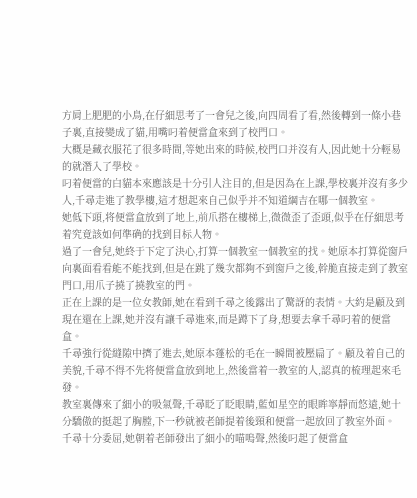方肩上肥肥的小鳥,在仔細思考了一會兒之後,向四周看了看,然後轉到一條小巷子裏,直接變成了貓,用嘴叼着便當盒來到了校門口。
大概是藏衣服花了很多時間,等她出來的時候,校門口并沒有人,因此她十分輕易的就潛入了學校。
叼着便當的白貓本來應該是十分引人注目的,但是因為在上課,學校裏并沒有多少人,千尋走進了教學樓,這才想起來自己似乎并不知道綱吉在哪一個教室。
她低下頭,将便當盒放到了地上,前爪搭在樓梯上,微微歪了歪頭,似乎在仔細思考着究竟該如何準确的找到目标人物。
過了一會兒,她終于下定了決心,打算一個教室一個教室的找。她原本打算從窗戶向裏面看看能不能找到,但是在跳了幾次都夠不到窗戶之後,幹脆直接走到了教室門口,用爪子撓了撓教室的門。
正在上課的是一位女教師,她在看到千尋之後露出了驚訝的表情。大約是顧及到現在還在上課,她并沒有讓千尋進來,而是蹲下了身,想要去拿千尋叼着的便當盒。
千尋強行從縫隙中擠了進去,她原本蓬松的毛在一瞬間被壓扁了。顧及着自己的美貌,千尋不得不先将便當盒放到地上,然後當着一教室的人,認真的梳理起來毛發。
教室裏傳來了細小的吸氣聲,千尋眨了眨眼睛,藍如星空的眼眸寧靜而悠遠,她十分驕傲的挺起了胸膛,下一秒就被老師提着後頸和便當一起放回了教室外面。
千尋十分委屈,她朝着老師發出了細小的喵嗚聲,然後叼起了便當盒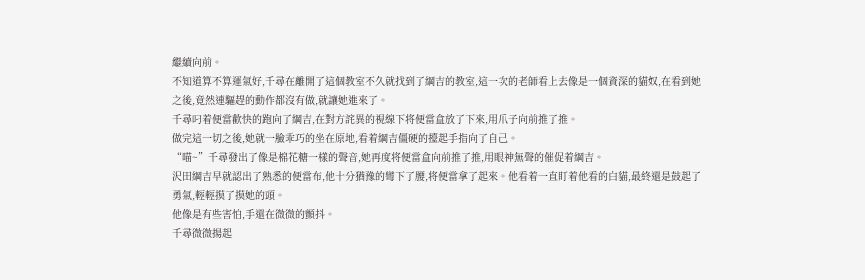繼續向前。
不知道算不算運氣好,千尋在離開了這個教室不久就找到了綱吉的教室,這一次的老師看上去像是一個資深的貓奴,在看到她之後,竟然連驅趕的動作都沒有做,就讓她進來了。
千尋叼着便當歡快的跑向了綱吉,在對方詫異的視線下将便當盒放了下來,用爪子向前推了推。
做完這一切之後,她就一臉乖巧的坐在原地,看着綱吉僵硬的擡起手指向了自己。
“喵~”千尋發出了像是棉花糖一樣的聲音,她再度将便當盒向前推了推,用眼神無聲的催促着綱吉。
沢田綱吉早就認出了熟悉的便當布,他十分猶豫的彎下了腰,将便當拿了起來。他看着一直盯着他看的白貓,最終還是鼓起了勇氣,輕輕摸了摸她的頭。
他像是有些害怕,手還在微微的顫抖。
千尋微微揚起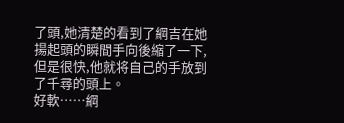了頭,她清楚的看到了綱吉在她揚起頭的瞬間手向後縮了一下,但是很快,他就将自己的手放到了千尋的頭上。
好軟……綱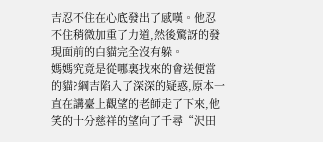吉忍不住在心底發出了感嘆。他忍不住稍微加重了力道,然後驚訝的發現面前的白貓完全沒有躲。
媽媽究竟是從哪裏找來的會送便當的貓?綱吉陷入了深深的疑惑,原本一直在講臺上觀望的老師走了下來,他笑的十分慈祥的望向了千尋“沢田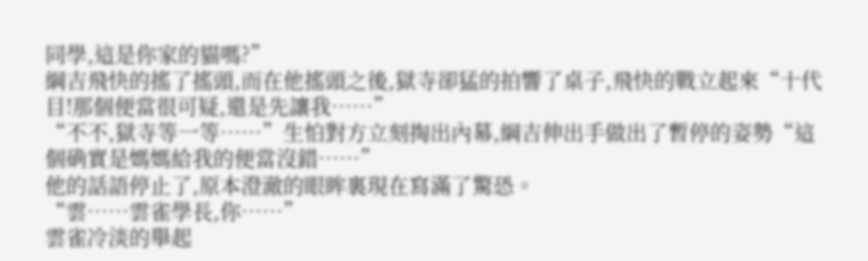同學,這是你家的貓嗎?”
綱吉飛快的搖了搖頭,而在他搖頭之後,獄寺卻猛的拍響了桌子,飛快的戰立起來“十代目!那個便當很可疑,還是先讓我……”
“不不,獄寺等一等……”生怕對方立刻掏出內幕,綱吉伸出手做出了暫停的姿勢“這個确實是媽媽給我的便當沒錯……”
他的話語停止了,原本澄澈的眼眸裏現在寫滿了驚恐。
“雲……雲雀學長,你……”
雲雀冷淡的舉起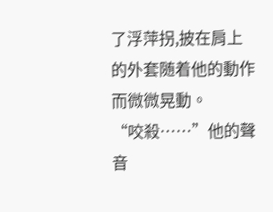了浮萍拐,披在肩上的外套随着他的動作而微微晃動。
“咬殺……”他的聲音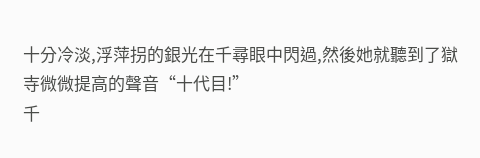十分冷淡,浮萍拐的銀光在千尋眼中閃過,然後她就聽到了獄寺微微提高的聲音“十代目!”
千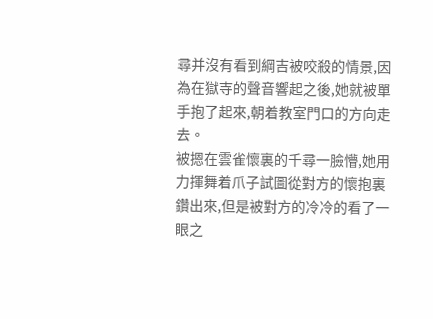尋并沒有看到綱吉被咬殺的情景,因為在獄寺的聲音響起之後,她就被單手抱了起來,朝着教室門口的方向走去。
被摁在雲雀懷裏的千尋一臉懵,她用力揮舞着爪子試圖從對方的懷抱裏鑽出來,但是被對方的冷冷的看了一眼之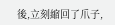後,立刻縮回了爪子,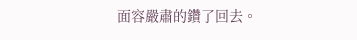面容嚴肅的鑽了回去。